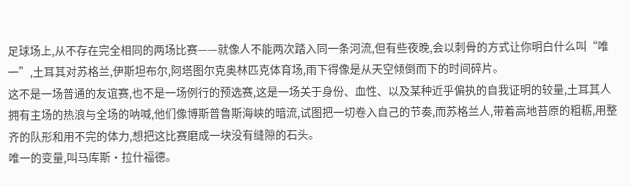足球场上,从不存在完全相同的两场比赛——就像人不能两次踏入同一条河流,但有些夜晚,会以刺骨的方式让你明白什么叫“唯一”,土耳其对苏格兰,伊斯坦布尔,阿塔图尔克奥林匹克体育场,雨下得像是从天空倾倒而下的时间碎片。
这不是一场普通的友谊赛,也不是一场例行的预选赛,这是一场关于身份、血性、以及某种近乎偏执的自我证明的较量,土耳其人拥有主场的热浪与全场的呐喊,他们像博斯普鲁斯海峡的暗流,试图把一切卷入自己的节奏,而苏格兰人,带着高地苔原的粗粝,用整齐的队形和用不完的体力,想把这比赛磨成一块没有缝隙的石头。
唯一的变量,叫马库斯·拉什福德。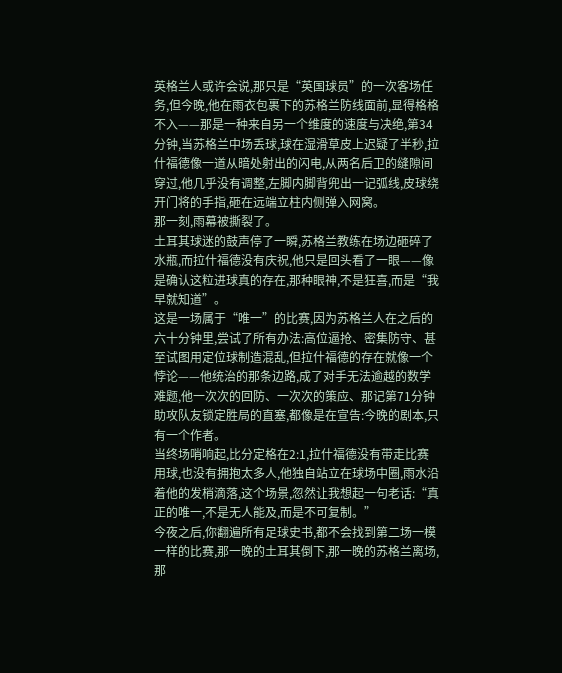英格兰人或许会说,那只是“英国球员”的一次客场任务,但今晚,他在雨衣包裹下的苏格兰防线面前,显得格格不入——那是一种来自另一个维度的速度与决绝,第34分钟,当苏格兰中场丢球,球在湿滑草皮上迟疑了半秒,拉什福德像一道从暗处射出的闪电,从两名后卫的缝隙间穿过,他几乎没有调整,左脚内脚背兜出一记弧线,皮球绕开门将的手指,砸在远端立柱内侧弹入网窝。
那一刻,雨幕被撕裂了。
土耳其球迷的鼓声停了一瞬,苏格兰教练在场边砸碎了水瓶,而拉什福德没有庆祝,他只是回头看了一眼——像是确认这粒进球真的存在,那种眼神,不是狂喜,而是“我早就知道”。
这是一场属于“唯一”的比赛,因为苏格兰人在之后的六十分钟里,尝试了所有办法:高位逼抢、密集防守、甚至试图用定位球制造混乱,但拉什福德的存在就像一个悖论——他统治的那条边路,成了对手无法逾越的数学难题,他一次次的回防、一次次的策应、那记第71分钟助攻队友锁定胜局的直塞,都像是在宣告:今晚的剧本,只有一个作者。
当终场哨响起,比分定格在2:1,拉什福德没有带走比赛用球,也没有拥抱太多人,他独自站立在球场中圈,雨水沿着他的发梢滴落,这个场景,忽然让我想起一句老话:“真正的唯一,不是无人能及,而是不可复制。”
今夜之后,你翻遍所有足球史书,都不会找到第二场一模一样的比赛,那一晚的土耳其倒下,那一晚的苏格兰离场,那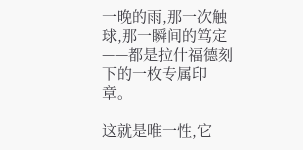一晚的雨,那一次触球,那一瞬间的笃定——都是拉什福德刻下的一枚专属印章。

这就是唯一性,它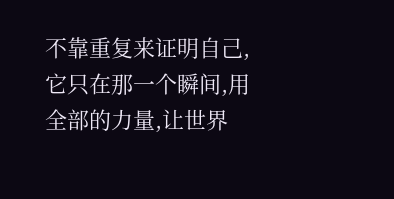不靠重复来证明自己,它只在那一个瞬间,用全部的力量,让世界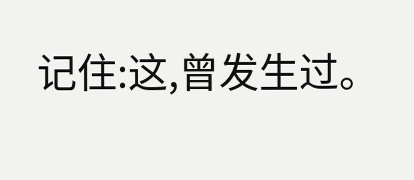记住:这,曾发生过。